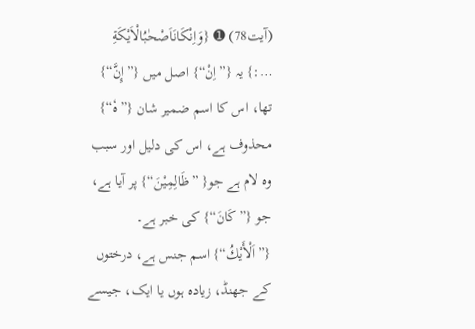(آیت78) ➊ {وَاِنْكَانَاَصْحٰبُالْاَيْكَةِ …:} یہ {”اِنْ“} اصل میں {”إِنَّ“} تھا، اس کا اسم ضمیر شان {”هٗ“} محذوف ہے، اس کی دلیل اور سبب وہ لام ہے جو{ ”ظَالِمِيْنَ“} پر آیا ہے، جو {”كَانَ“} کی خبر ہے۔ {”اَلْأَيْكُ“} اسم جنس ہے، درختوں کے جھنڈ، زیادہ ہوں یا ایک، جیسے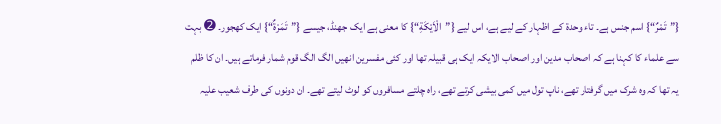{”تَمْرٌ“} اسم جنس ہے۔ تاء وحدۃ کے اظہار کے لیے ہے، اس لیے {”الْاَيْكَةِ“} کا معنی ہے ایک جھنڈ، جیسے {”تَمَرْةٌ“} ایک کھجور۔ ➋ بہت سے علماء کا کہنا ہے کہ اصحاب مدین اور اصحاب الایکہ ایک ہی قبیلہ تھا اور کئی مفسرین انھیں الگ الگ قوم شمار فرماتے ہیں۔ ان کا ظلم یہ تھا کہ وہ شرک میں گرفتار تھے، ناپ تول میں کمی بیشی کرتے تھے، راہ چلتے مسافروں کو لوٹ لیتے تھے۔ ان دونوں کی طرف شعیب علیہ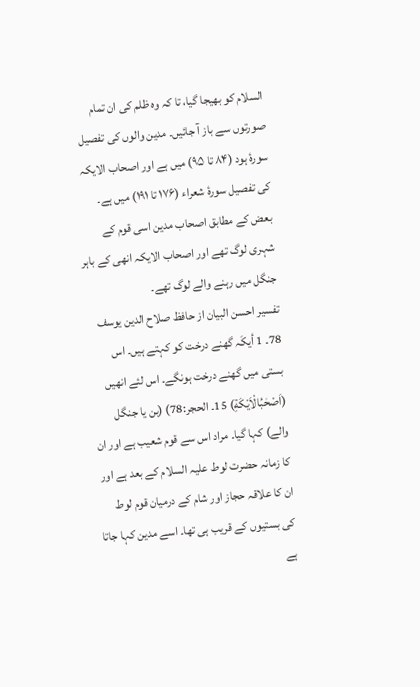السلام کو بھیجا گیا، تا کہ وہ ظلم کی ان تمام صورتوں سے باز آ جائیں۔ مدین والوں کی تفصیل سورۂ ہود (۸۴ تا ۹۵) میں ہے اور اصحاب الایکہ کی تفصیل سورۂ شعراء (۱۷۶ تا ۱۹۱) میں ہے۔ بعض کے مطابق اصحاب مدین اسی قوم کے شہری لوگ تھے اور اصحاب الایکہ انھی کے باہر جنگل میں رہنے والے لوگ تھے۔
تفسیر احسن البیان از حافظ صلاح الدین یوسف
78۔ 1 أیکَہ گھنے درخت کو کہتے ہیں۔ اس بستی میں گھنے درخت ہونگے۔ اس لئے انھیں (اَصْحٰبُالْاَيْكَةِ) 15۔ الحجر:78) (بن یا جنگل والے) کہا گیا۔ مراد اس سے قوم شعیب ہے اور ان کا زمانہ حضرت لوط علیہ السلام کے بعد ہے اور ان کا علاقہ حجاز اور شام کے درمیان قوم لوط کی بستیوں کے قریب ہی تھا۔ اسے مدین کہا جاتا ہے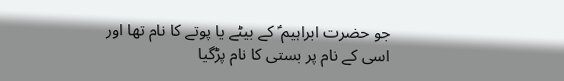جو حضرت ابراہیم ؑ کے بیٹے یا پوتے کا نام تھا اور اسی کے نام پر بستی کا نام پڑگیا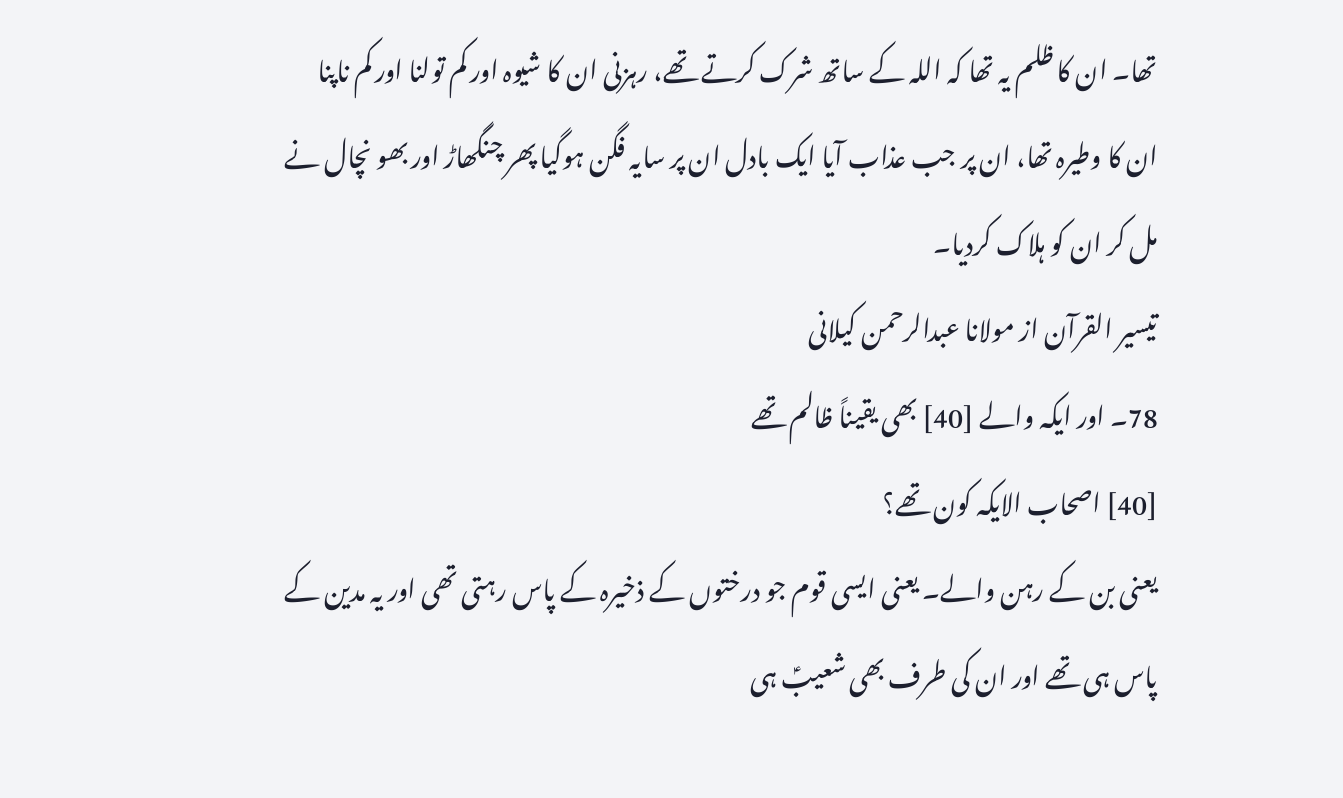تھا۔ ان کا ظلم یہ تھا کہ اللہ کے ساتھ شرک کرتے تھے، رہزنی ان کا شیوہ اور کم تولنا اور کم ناپنا ان کا وطیرہ تھا، ان پر جب عذاب آیا ایک بادل ان پر سایہ فگن ہوگیا پھر چنگھاڑ اور بھو نچال نے مل کر ان کو ہلاک کردیا۔
تيسير القرآن از مولانا عبدالرحمن کیلانی
78۔ اور ایکہ والے [40] بھی یقیناً ظالم تھے
[40] اصحاب الایکہ کون تھے؟
یعنی بن کے رہن والے۔ یعنی ایسی قوم جو درختوں کے ذخیرہ کے پاس رہتی تھی اور یہ مدین کے پاس ہی تھے اور ان کی طرف بھی شعیبؑ ہی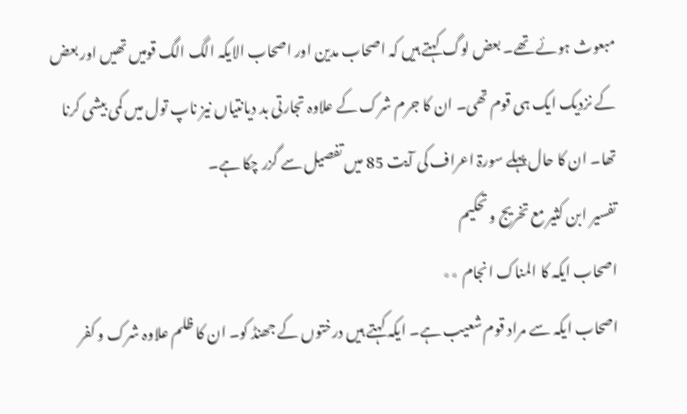مبعوث ہوئے تھے۔ بعض لوگ کہتے ہیں کہ اصحاب مدین اور اصحاب الایکہ الگ الگ قومیں تھیں اور بعض کے نزدیک ایک ہی قوم تھی۔ ان کا جرم شرک کے علاوہ تجارتی بد دیانتیاں نیز ناپ تول میں کمی بیشی کرنا تھا۔ ان کا حال پہلے سورۃ اعراف کی آیت 85 میں تفصیل سے گزر چکا ہے۔
تفسیر ابن کثیر مع تخریج و تحکیم
اصحاب ایکہ کا المناک انجام ٭٭
اصحاب ایکہ سے مراد قوم شعیب ہے۔ ایکہ کہتے ہیں درختوں کے جھنڈ کو۔ ان کا ظلم علاوہ شرک و کفر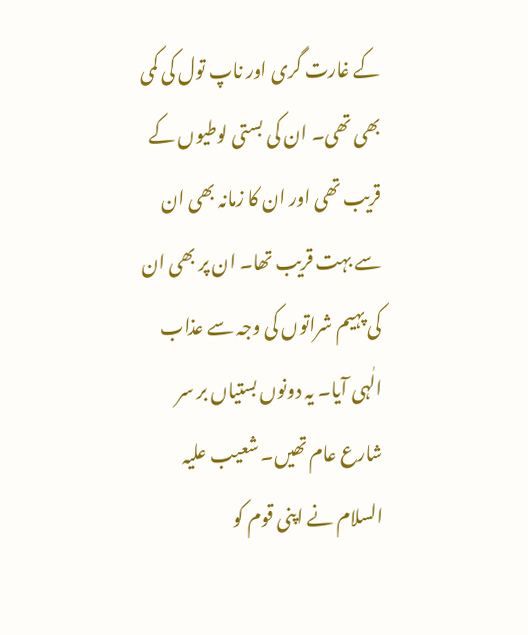کے غارت گری اور ناپ تول کی کمی بھی تھی۔ ان کی بستی لوطیوں کے قریب تھی اور ان کا زمانہ بھی ان سے بہت قریب تھا۔ ان پر بھی ان کی پہیم شراتوں کی وجہ سے عذاب الٰہی آیا۔ یہ دونوں بستیاں بر سر شارع عام تھیں۔ شعیب علیہ السلام نے اپنی قوم کو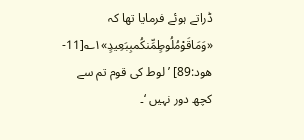ڈراتے ہوئے فرمایا تھا کہ «وَمَاقَوْمُلُوطٍمِّنكُمبِبَعِيدٍ»۱؎[11-هود:89] ’ لوط کی قوم تم سے کچھ دور نہیں ‘۔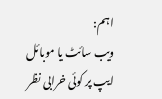اہم:
ویب سائٹ یا موبائل ایپ پر کوئی خرابی نظر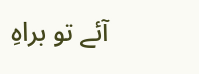آئے تو براہِ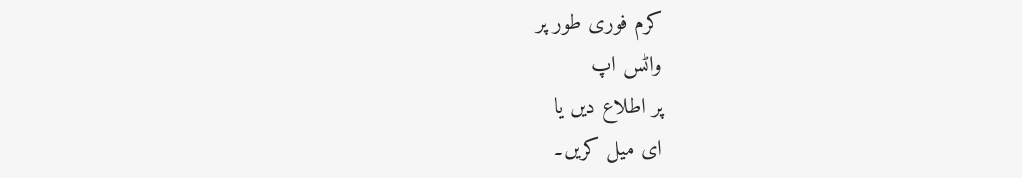کرم فوری طور پر
واٹس اپ
پر اطلاع دیں یا
ای میل کریں۔